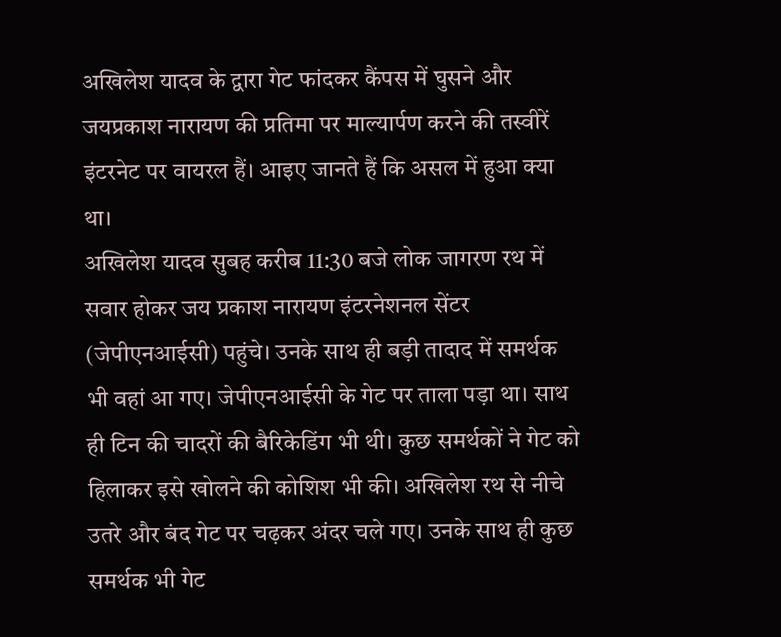अखिलेश यादव के द्वारा गेट फांदकर कैंपस में घुसने और जयप्रकाश नारायण की प्रतिमा पर माल्यार्पण करने की तस्वीरें इंटरनेट पर वायरल हैं। आइए जानते हैं कि असल में हुआ क्या था।
अखिलेश यादव सुबह करीब 11:30 बजे लोक जागरण रथ में सवार होकर जय प्रकाश नारायण इंटरनेशनल सेंटर (जेपीएनआईसी) पहुंचे। उनके साथ ही बड़ी तादाद में समर्थक भी वहां आ गए। जेपीएनआईसी के गेट पर ताला पड़ा था। साथ ही टिन की चादरों की बैरिकेडिंग भी थी। कुछ समर्थकों ने गेट को हिलाकर इसे खोलने की कोशिश भी की। अखिलेश रथ से नीचे उतरे और बंद गेट पर चढ़कर अंदर चले गए। उनके साथ ही कुछ समर्थक भी गेट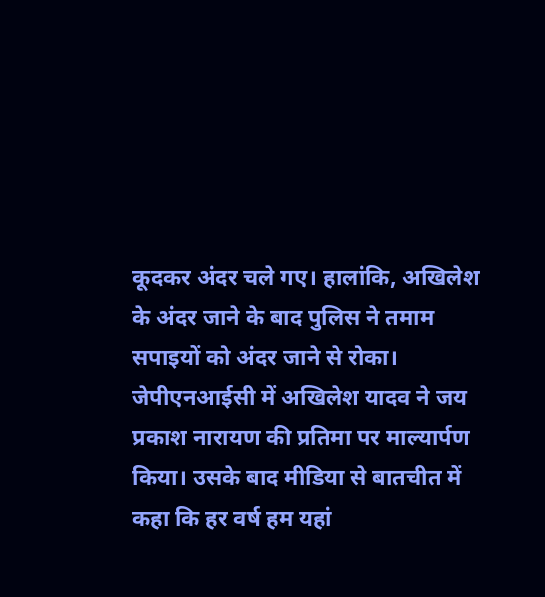कूदकर अंदर चले गए। हालांकि, अखिलेश के अंदर जाने के बाद पुलिस ने तमाम सपाइयों को अंदर जाने से रोका।
जेपीएनआईसी में अखिलेश यादव ने जय प्रकाश नारायण की प्रतिमा पर माल्यार्पण किया। उसके बाद मीडिया से बातचीत में कहा कि हर वर्ष हम यहां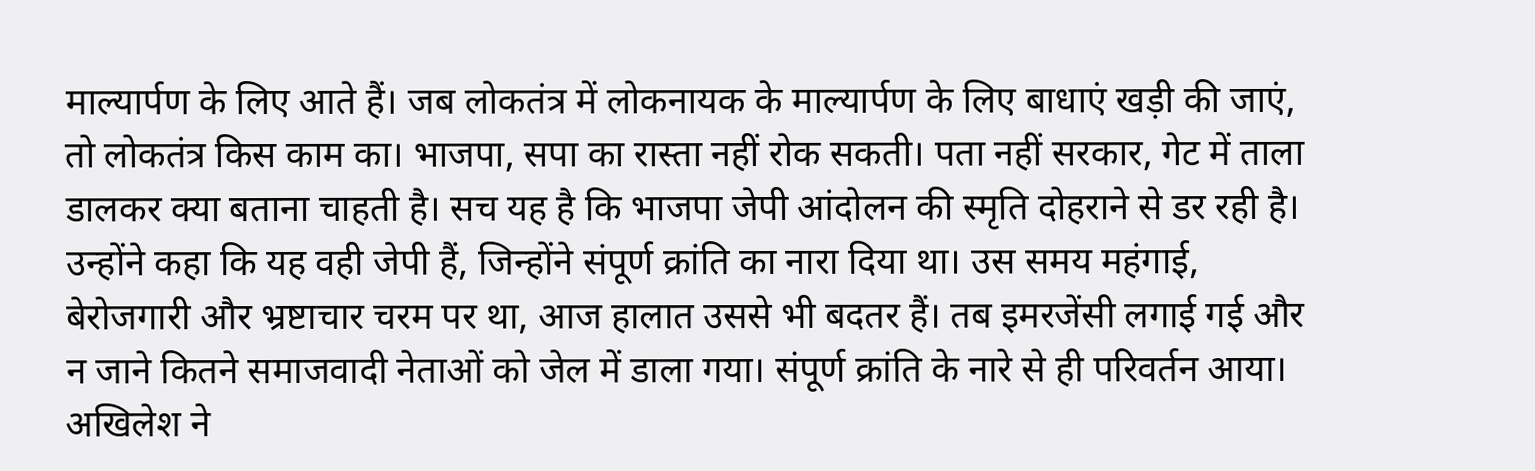माल्यार्पण के लिए आते हैं। जब लोकतंत्र में लोकनायक के माल्यार्पण के लिए बाधाएं खड़ी की जाएं, तो लोकतंत्र किस काम का। भाजपा, सपा का रास्ता नहीं रोक सकती। पता नहीं सरकार, गेट में ताला डालकर क्या बताना चाहती है। सच यह है कि भाजपा जेपी आंदोलन की स्मृति दोहराने से डर रही है।
उन्होंने कहा कि यह वही जेपी हैं, जिन्होंने संपूर्ण क्रांति का नारा दिया था। उस समय महंगाई, बेरोजगारी और भ्रष्टाचार चरम पर था, आज हालात उससे भी बदतर हैं। तब इमरजेंसी लगाई गई और न जाने कितने समाजवादी नेताओं को जेल में डाला गया। संपूर्ण क्रांति के नारे से ही परिवर्तन आया। अखिलेश ने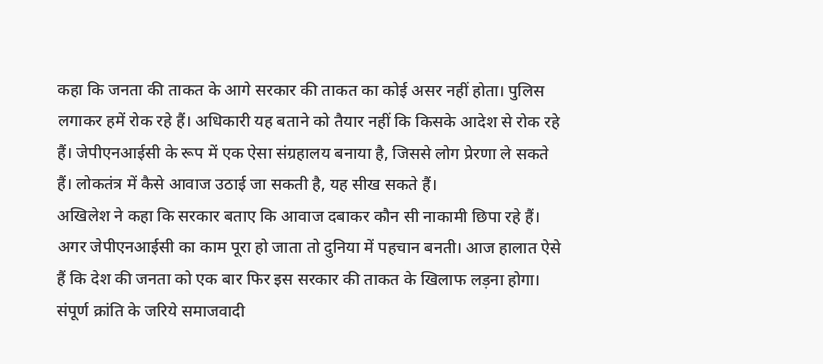कहा कि जनता की ताकत के आगे सरकार की ताकत का कोई असर नहीं होता। पुलिस लगाकर हमें रोक रहे हैं। अधिकारी यह बताने को तैयार नहीं कि किसके आदेश से रोक रहे हैं। जेपीएनआईसी के रूप में एक ऐसा संग्रहालय बनाया है, जिससे लोग प्रेरणा ले सकते हैं। लोकतंत्र में कैसे आवाज उठाई जा सकती है, यह सीख सकते हैं।
अखिलेश ने कहा कि सरकार बताए कि आवाज दबाकर कौन सी नाकामी छिपा रहे हैं। अगर जेपीएनआईसी का काम पूरा हो जाता तो दुनिया में पहचान बनती। आज हालात ऐसे हैं कि देश की जनता को एक बार फिर इस सरकार की ताकत के खिलाफ लड़ना होगा। संपूर्ण क्रांति के जरिये समाजवादी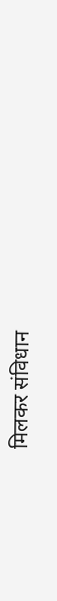मिलकर संविधान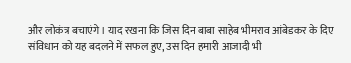और लोकंत्र बचाएंगे। याद रखना कि जिस दिन बाबा साहेब भीमराव आंबेडकर के दिए संविधान को यह बदलने में सफल हुए, उस दिन हमारी आजादी भी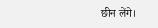छीन लेंगे।